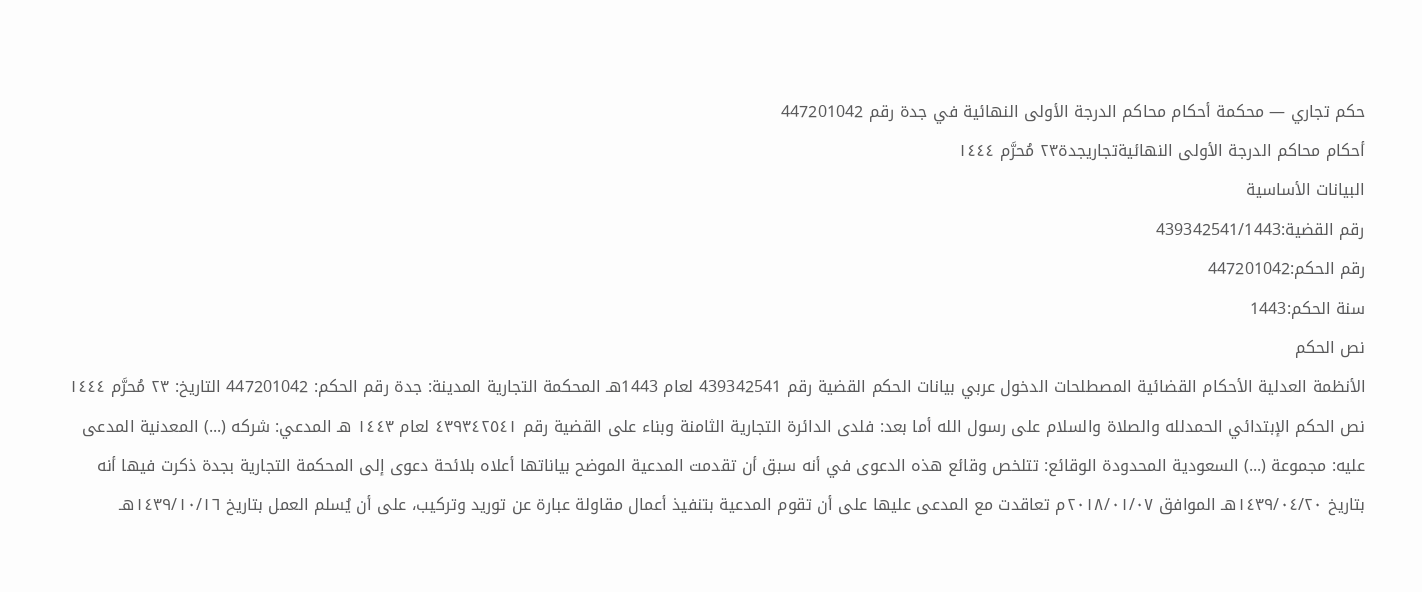حكم تجاري — محكمة أحكام محاكم الدرجة الأولى النهائية في جدة رقم 447201042
أحكام محاكم الدرجة الأولى النهائيةتجاريجدة٢٣ مُحرَّم ١٤٤٤
البيانات الأساسية
رقم القضية:439342541/1443
رقم الحكم:447201042
سنة الحكم:1443
نص الحكم
الأنظمة العدلية الأحكام القضائية المصطلحات الدخول عربي بيانات الحكم القضية رقم 439342541 لعام 1443هـ المحكمة التجارية المدينة: جدة رقم الحكم: 447201042 التاريخ: ٢٣ مُحرَّم ١٤٤٤ نص الحكم الإبتدائي الحمدلله والصلاة والسلام على رسول الله أما بعد: فلدى الدائرة التجارية الثامنة وبناء على القضية رقم ٤٣٩٣٤٢٥٤١ لعام ١٤٤٣ هـ المدعي: شركه (...) المعدنية المدعى عليه: مجموعة (...) السعودية المحدودة الوقائع: تتلخص وقائع هذه الدعوى في أنه سبق أن تقدمت المدعية الموضح بياناتها أعلاه بلائحة دعوى إلى المحكمة التجارية بجدة ذكرت فيها أنه بتاريخ ١٤٣٩/٠٤/٢٠هـ الموافق ٢٠١٨/٠١/٠٧م تعاقدت مع المدعى عليها على أن تقوم المدعية بتنفيذ أعمال مقاولة عبارة عن توريد وتركيب، على أن يُسلم العمل بتاريخ ١٤٣٩/١٠/١٦هـ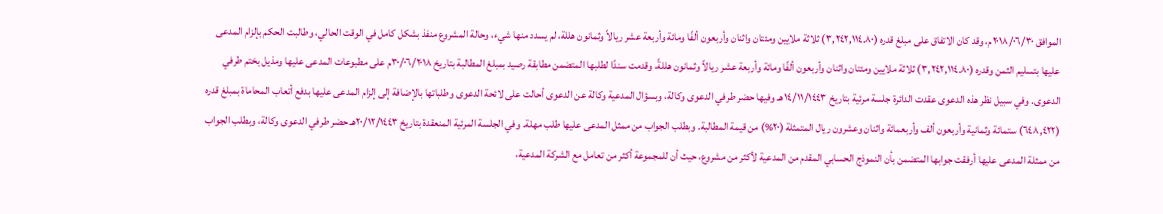الموافق ٢٠١٨/٠٦/٣٠م، وقد كان الاتفاق على مبلغ قدره (٣,٢٤٢,١١٤.٨٠) ثلاثة ملايين ومئتان واثنان وأربعون ألفًا ومائة وأربعة عشر ريالاً وثمانون هللة، لم يسدد منها شيء، وحالة المشروع منفذ بشكل كامل في الوقت الحالي، وطالبت الحكم بإلزام المدعى عليها بتسليم الثمن وقدره (٣,٢٤٢,١١٤.٨٠) ثلاثة ملايين ومئتان واثنان وأربعون ألفًا ومائة وأربعة عشر ريالاً وثمانون هللةً، وقدمت سندًا لطلبها المتضمن مطابقة رصيد بمبلغ المطالبة بتاريخ ٣٠/٠٦/٢٠١٨م على مطبوعات المدعى عليها ومذيل بختم طرفي الدعوى. وفي سبيل نظر هذه الدعوى عقدت الدائرة جلسة مرئية بتاريخ ١٤/١١/١٤٤٣هـ وفيها حضر طرفي الدعوى وكالة، وبسؤال المدعية وكالة عن الدعوى أحالت على لائحة الدعوى وطلباتها بالإضافة إلى إلزام المدعى عليها بدفع أتعاب المحاماة بمبلغ قدره (٦٤٨,٤٢٢) ستمائة وثمانية وأربعون ألف وأربعمائة واثنان وعشرون ريال المتمثلة (٢٠%) من قيمة المطالبة. وبطلب الجواب من ممثل المدعى عليها طلب مهلة. وفي الجلسة المرئية المنعقدة بتاريخ ٢٠/١٢/١٤٤٣هـ حضر طرفي الدعوى وكالة، وبطلب الجواب من ممثلة المدعى عليها أرفقت جوابها المتضمن بأن النموذج الحسابي المقدم من المدعية لأكثر من مشروع، حيث أن للمجموعة أكثر من تعامل مع الشركة المدعية،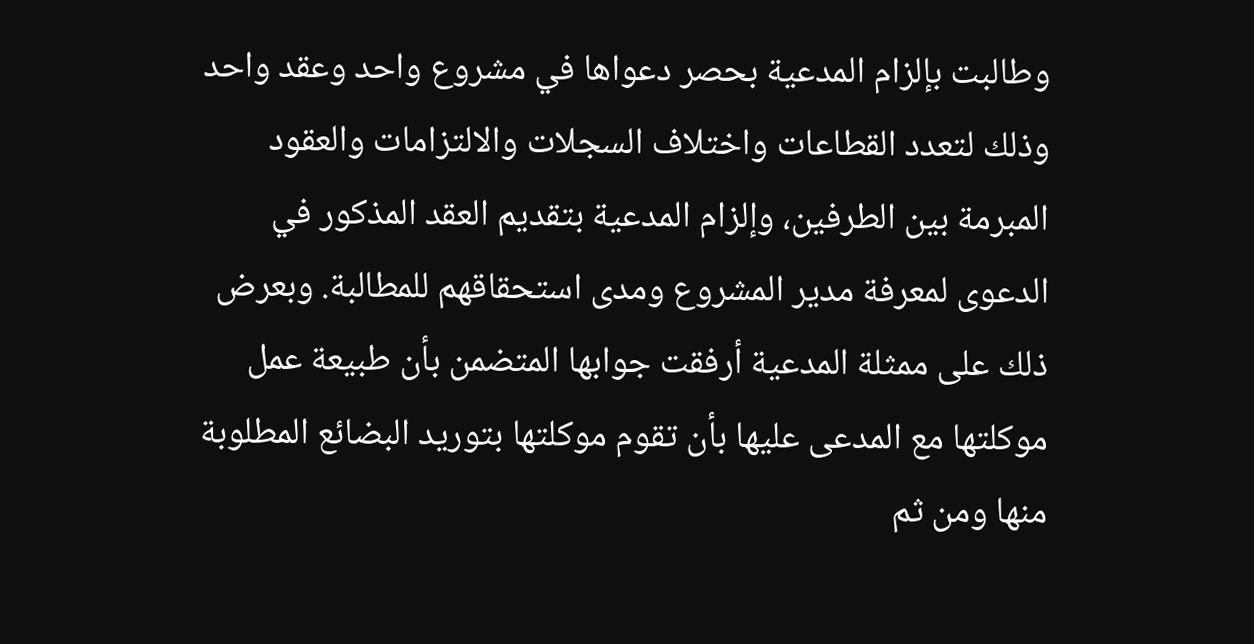وطالبت بإلزام المدعية بحصر دعواها في مشروع واحد وعقد واحد وذلك لتعدد القطاعات واختلاف السجلات والالتزامات والعقود المبرمة بين الطرفين، وإلزام المدعية بتقديم العقد المذكور في الدعوى لمعرفة مدير المشروع ومدى استحقاقهم للمطالبة. وبعرض ذلك على ممثلة المدعية أرفقت جوابها المتضمن بأن طبيعة عمل موكلتها مع المدعى عليها بأن تقوم موكلتها بتوريد البضائع المطلوبة منها ومن ثم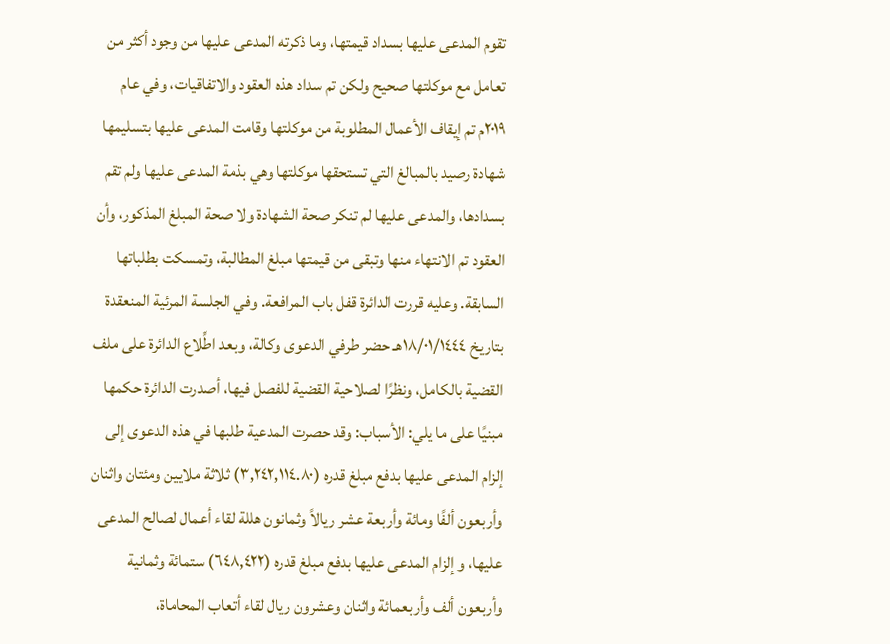تقوم المدعى عليها بسداد قيمتها، وما ذكرته المدعى عليها من وجود أكثر من تعامل مع موكلتها صحيح ولكن تم سداد هذه العقود والاتفاقيات، وفي عام ٢٠١٩م تم إيقاف الأعمال المطلوبة من موكلتها وقامت المدعى عليها بتسليمها شهادة رصيد بالمبالغ التي تستحقها موكلتها وهي بذمة المدعى عليها ولم تقم بسدادها، والمدعى عليها لم تنكر صحة الشهادة ولا صحة المبلغ المذكور، وأن العقود تم الانتهاء منها وتبقى من قيمتها مبلغ المطالبة، وتمسكت بطلباتها السابقة. وعليه قررت الدائرة قفل باب المرافعة. وفي الجلسة المرئية المنعقدة بتاريخ ١٨/٠١/١٤٤٤هـ حضر طرفي الدعوى وكالة، وبعد اطِّلاع الدائرة على ملف القضية بالكامل، ونظرًا لصلاحية القضية للفصل فيها، أصدرت الدائرة حكمها مبنيًا على ما يلي: الأسباب: وقد حصرت المدعية طلبها في هذه الدعوى إلى إلزام المدعى عليها بدفع مبلغ قدره (٣,٢٤٢,١١٤.٨٠) ثلاثة ملايين ومئتان واثنان وأربعون ألفًا ومائة وأربعة عشر ريالاً وثمانون هللة لقاء أعمال لصالح المدعى عليها، و إلزام المدعى عليها بدفع مبلغ قدره (٦٤٨,٤٢٢) ستمائة وثمانية وأربعون ألف وأربعمائة واثنان وعشرون ريال لقاء أتعاب المحاماة،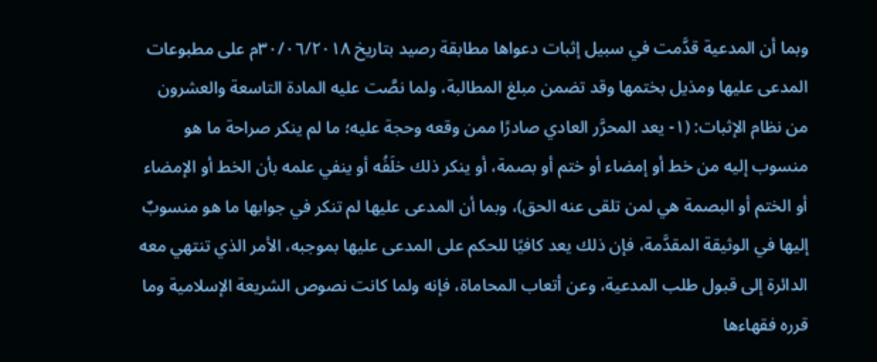وبما أن المدعية قدَّمت في سبيل إثبات دعواها مطابقة رصيد بتاريخ ٣٠/٠٦/٢٠١٨م على مطبوعات المدعى عليها ومذيل بختمها وقد تضمن مبلغ المطالبة، ولما نصَّت عليه المادة التاسعة والعشرون من نظام الإثبات: (١- يعد المحرَّر العادي صادرًا ممن وقعه وحجة عليه؛ ما لم ينكر صراحة ما هو منسوب إليه من خط أو إمضاء أو ختم أو بصمة، أو ينكر ذلك خلَفُه أو ينفي علمه بأن الخط أو الإمضاء أو الختم أو البصمة هي لمن تلقى عنه الحق)، وبما أن المدعى عليها لم تنكر في جوابها ما هو منسوبٌ إليها في الوثيقة المقدَّمة، فإن ذلك يعد كافيًا للحكم على المدعى عليها بموجبه، الأمر الذي تنتهي معه الدائرة إلى قبول طلب المدعية، وعن أتعاب المحاماة، فإنه ولما كانت نصوص الشريعة الإسلامية وما قرره فقهاءها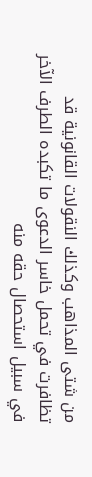من شتى المذاهب وكذلك النقولات القانونية قد تظافرت في تحمل خاسر الدعوى ما تكبده الطرف الآخر في سبيل استحصال حقه منه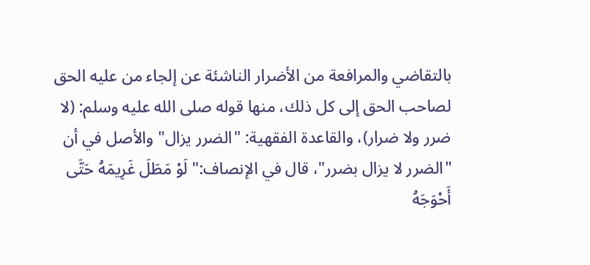بالتقاضي والمرافعة من الأضرار الناشئة عن إلجاء من عليه الحق لصاحب الحق إلى كل ذلك، منها قوله صلى الله عليه وسلم: (لا ضرر ولا ضرار)، والقاعدة الفقهية: "الضرر يزال" والأصل في أن "الضرر لا يزال بضرر"، قال في الإنصاف:" لَوْ مَطَلَ غَرِيمَهُ حَتَّى أَحْوَجَهُ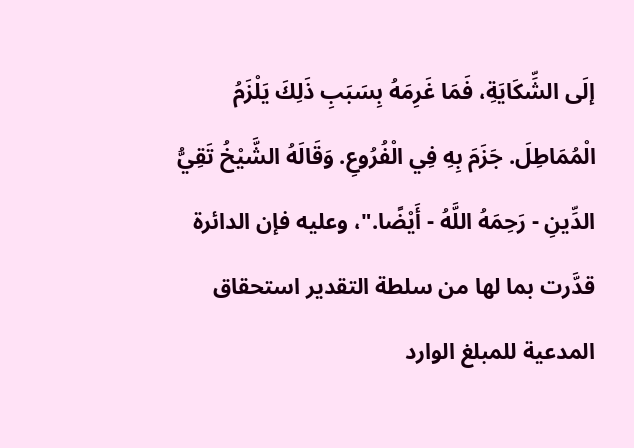إلَى الشِّكَايَةِ، فَمَا غَرِمَهُ بِسَبَبِ ذَلِكَ يَلْزَمُ الْمُمَاطِلَ. جَزَمَ بِهِ فِي الْفُرُوعِ. وَقَالَهُ الشَّيْخُ تَقِيُّ الدِّينِ - رَحِمَهُ اللَّهُ - أَيْضًا."، وعليه فإن الدائرة قدَّرت بما لها من سلطة التقدير استحقاق المدعية للمبلغ الوارد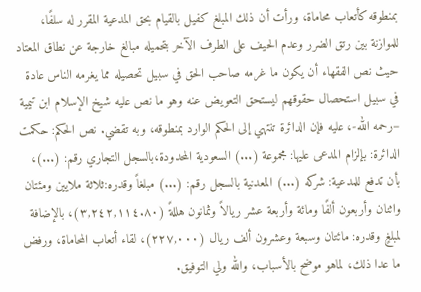بمنطوقه كأتعاب محاماة، ورأت أن ذلك المبلغ كفيل بالقيام بحق المدعية المقرر له سلفًا، للموازنة بين رتق الضرر وعدم الحيف على الطرف الآخر بتحميله مبالغ خارجة عن نطاق المعتاد حيث نص الفقهاء أن يكون ما غرمه صاحب الحق في سبيل تحصيله مما يغرمه الناس عادة في سبيل استحصال حقوقهم ليستحق التعويض عنه وهو ما نص عليه شيخ الإسلام ابن تيمية –رحمه الله-، عليه فإن الدائرة تنتهي إلى الحكم الوارد بمنطوقه، وبه تقضي. نص الحكم: حكمت الدائرة: بإلزام المدعى عليها: مجموعة (...) السعودية المحدودة،بالسجل التجاري رقم: (...)، بأن تدفع للمدعية: شركه (...) المعدنية بالسجل رقم: (...) مبلغاً وقدره:ثلاثة ملايين ومئتان واثنان وأربعون ألفًا ومائة وأربعة عشر ريالاً وثمانون هللةً (٣,٢٤٢,١١٤.٨٠)، بالإضافة لمبلغٍ وقدره: مائتان وسبعة وعشرون ألف ريال (٢٢٧,٠٠٠)، لقاء أتعاب المحاماة، ورفض ما عدا ذلك، لماهو موضح بالأسباب، والله ولي التوفيق.